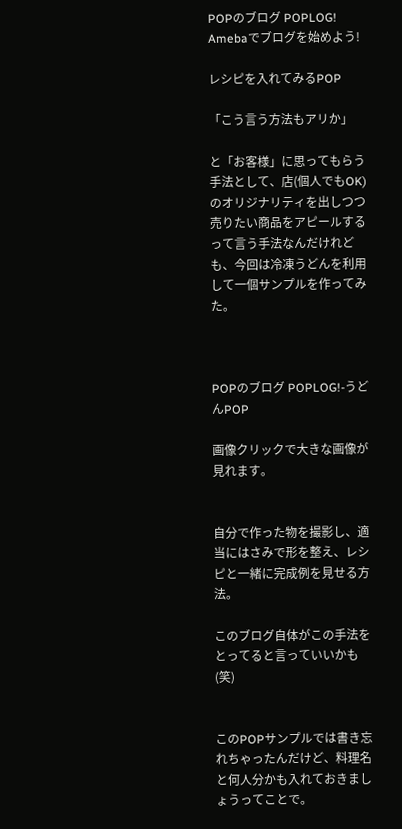POPのブログ POPLOG!
Amebaでブログを始めよう!

レシピを入れてみるPOP

「こう言う方法もアリか」

と「お客様」に思ってもらう手法として、店(個人でもOK)のオリジナリティを出しつつ売りたい商品をアピールするって言う手法なんだけれども、今回は冷凍うどんを利用して一個サンプルを作ってみた。



POPのブログ POPLOG!-うどんPOP

画像クリックで大きな画像が見れます。


自分で作った物を撮影し、適当にはさみで形を整え、レシピと一緒に完成例を見せる方法。

このブログ自体がこの手法をとってると言っていいかも(笑)


このPOPサンプルでは書き忘れちゃったんだけど、料理名と何人分かも入れておきましょうってことで。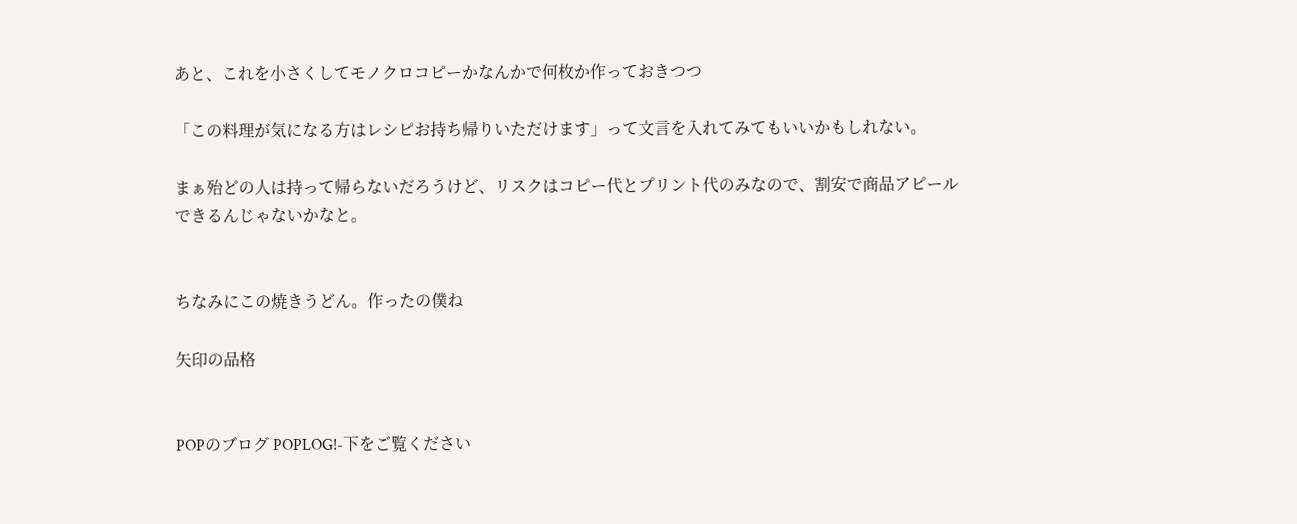あと、これを小さくしてモノクロコピーかなんかで何枚か作っておきつつ

「この料理が気になる方はレシピお持ち帰りいただけます」って文言を入れてみてもいいかもしれない。

まぁ殆どの人は持って帰らないだろうけど、リスクはコピー代とプリント代のみなので、割安で商品アピールできるんじゃないかなと。


ちなみにこの焼きうどん。作ったの僕ね

矢印の品格


POPのブログ POPLOG!-下をご覧ください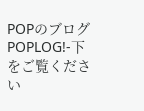POPのブログ POPLOG!-下をご覧ください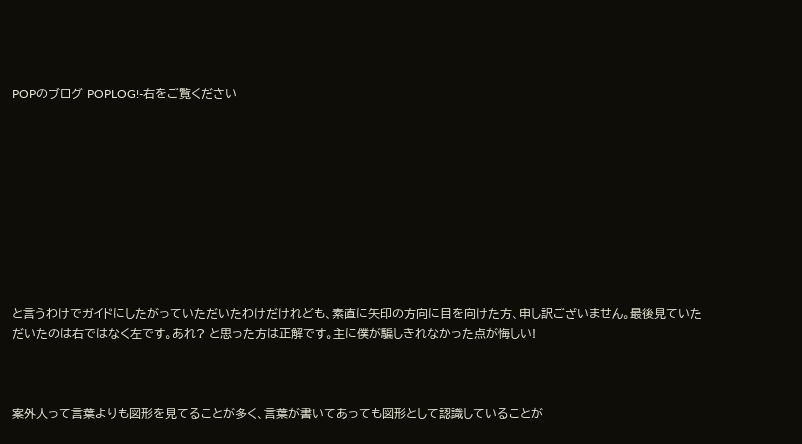POPのブログ POPLOG!-右をご覧ください










と言うわけでガイドにしたがっていただいたわけだけれども、素直に矢印の方向に目を向けた方、申し訳ございません。最後見ていただいたのは右ではなく左です。あれ? と思った方は正解です。主に僕が騙しきれなかった点が悔しい!



案外人って言葉よりも図形を見てることが多く、言葉が書いてあっても図形として認識していることが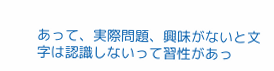あって、実際問題、興味がないと文字は認識しないって習性があっ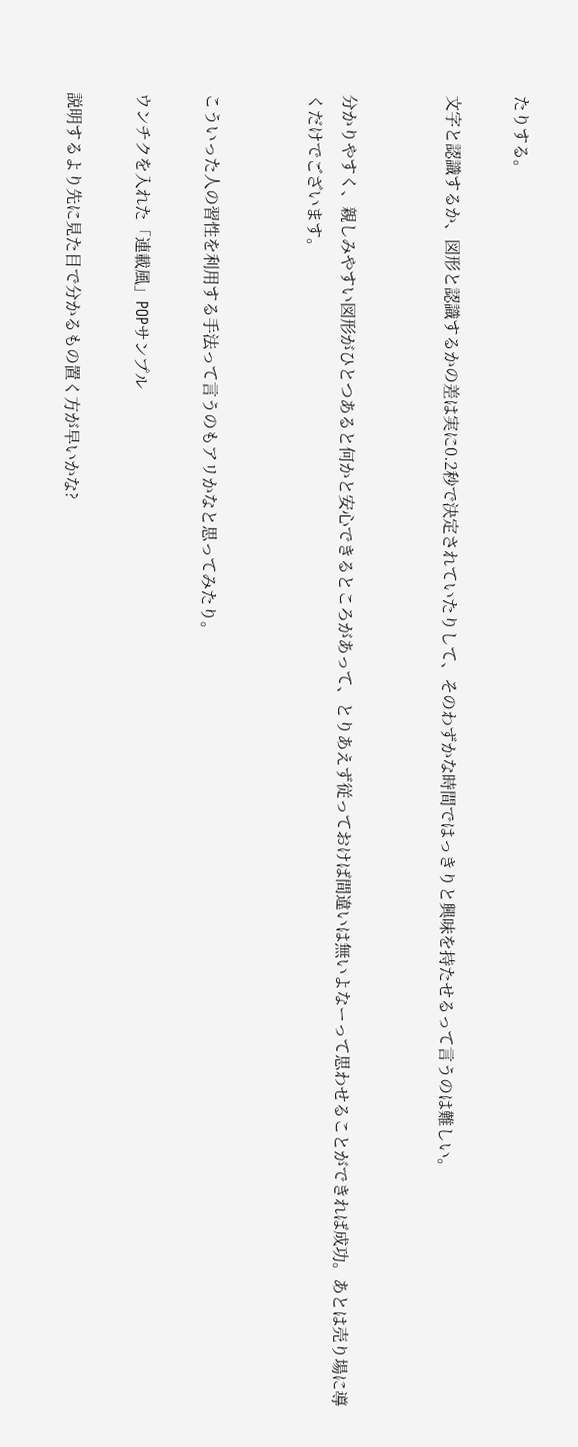たりする。

文字と認識するか、図形と認識するかの差は実に0.2秒で決定されていたりして、そのわずかな時間ではっきりと興味を持たせるって言うのは難しい。


分かりやすく、親しみやすい図形がひとつあると何かと安心できるところがあって、とりあえず従っておけば間違いは無いよなーって思わせることができれば成功。あとは売り場に導くだけでございます。


こういった人の習性を利用する手法って言うのもアリかなと思ってみたり。

ウンチクを入れた「連載風」POPサンプル

説明するより先に見た目で分かるもの置く方が早いかな?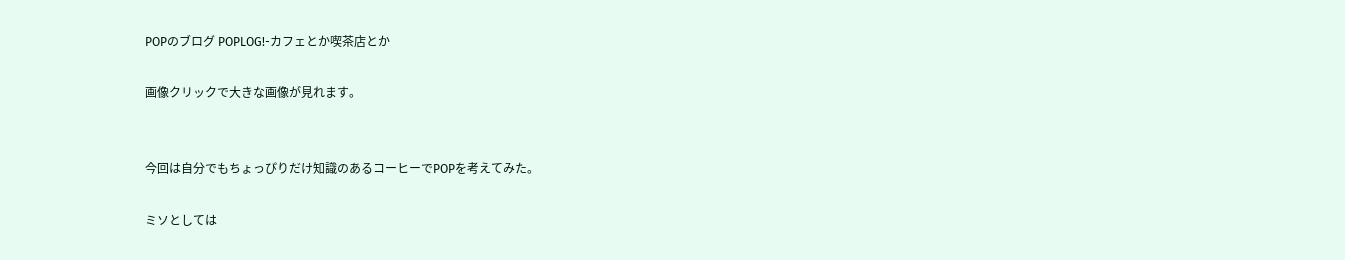POPのブログ POPLOG!-カフェとか喫茶店とか

画像クリックで大きな画像が見れます。


今回は自分でもちょっぴりだけ知識のあるコーヒーでPOPを考えてみた。

ミソとしては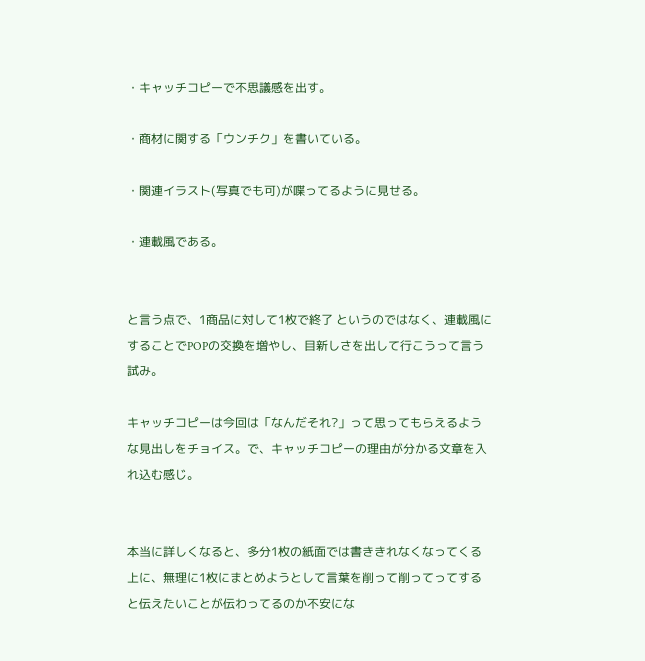・キャッチコピーで不思議感を出す。

・商材に関する「ウンチク」を書いている。

・関連イラスト(写真でも可)が喋ってるように見せる。

・連載風である。


と言う点で、1商品に対して1枚で終了 というのではなく、連載風にすることでPOPの交換を増やし、目新しさを出して行こうって言う試み。

キャッチコピーは今回は「なんだそれ?」って思ってもらえるような見出しをチョイス。で、キャッチコピーの理由が分かる文章を入れ込む感じ。


本当に詳しくなると、多分1枚の紙面では書ききれなくなってくる上に、無理に1枚にまとめようとして言葉を削って削ってってすると伝えたいことが伝わってるのか不安にな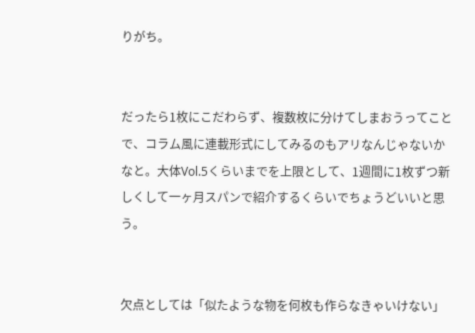りがち。


だったら1枚にこだわらず、複数枚に分けてしまおうってことで、コラム風に連載形式にしてみるのもアリなんじゃないかなと。大体Vol.5くらいまでを上限として、1週間に1枚ずつ新しくして一ヶ月スパンで紹介するくらいでちょうどいいと思う。


欠点としては「似たような物を何枚も作らなきゃいけない」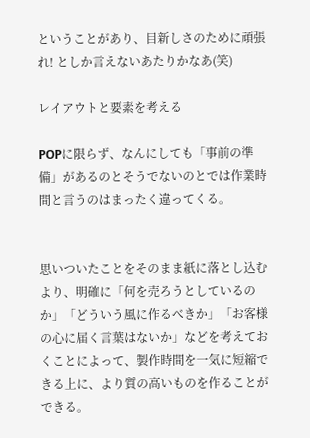ということがあり、目新しさのために頑張れ! としか言えないあたりかなあ(笑)

レイアウトと要素を考える

POPに限らず、なんにしても「事前の準備」があるのとそうでないのとでは作業時間と言うのはまったく違ってくる。


思いついたことをそのまま紙に落とし込むより、明確に「何を売ろうとしているのか」「どういう風に作るべきか」「お客様の心に届く言葉はないか」などを考えておくことによって、製作時間を一気に短縮できる上に、より質の高いものを作ることができる。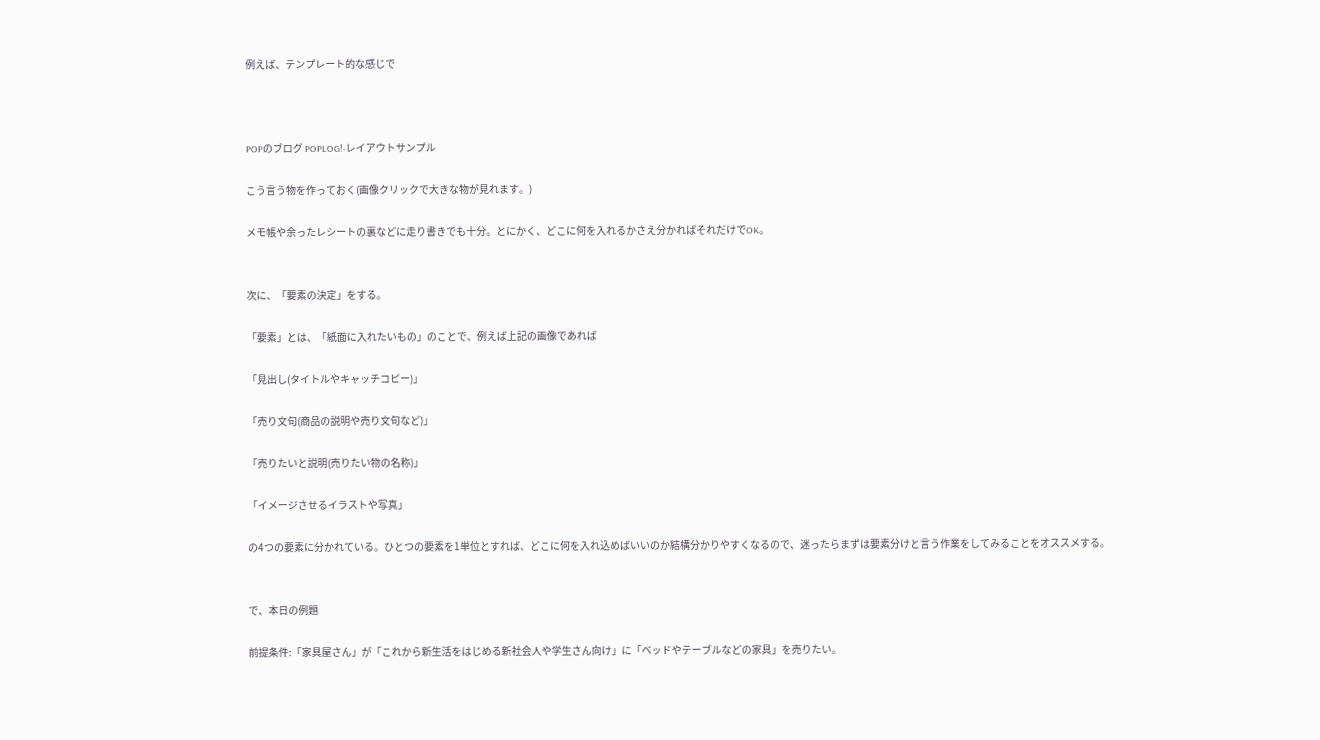例えば、テンプレート的な感じで



POPのブログ POPLOG!-レイアウトサンプル

こう言う物を作っておく(画像クリックで大きな物が見れます。)

メモ帳や余ったレシートの裏などに走り書きでも十分。とにかく、どこに何を入れるかさえ分かればそれだけでOK。


次に、「要素の決定」をする。

「要素」とは、「紙面に入れたいもの」のことで、例えば上記の画像であれば

「見出し(タイトルやキャッチコピー)」

「売り文句(商品の説明や売り文句など)」

「売りたいと説明(売りたい物の名称)」

「イメージさせるイラストや写真」

の4つの要素に分かれている。ひとつの要素を1単位とすれば、どこに何を入れ込めばいいのか結構分かりやすくなるので、迷ったらまずは要素分けと言う作業をしてみることをオススメする。


で、本日の例題

前提条件:「家具屋さん」が「これから新生活をはじめる新社会人や学生さん向け」に「ベッドやテーブルなどの家具」を売りたい。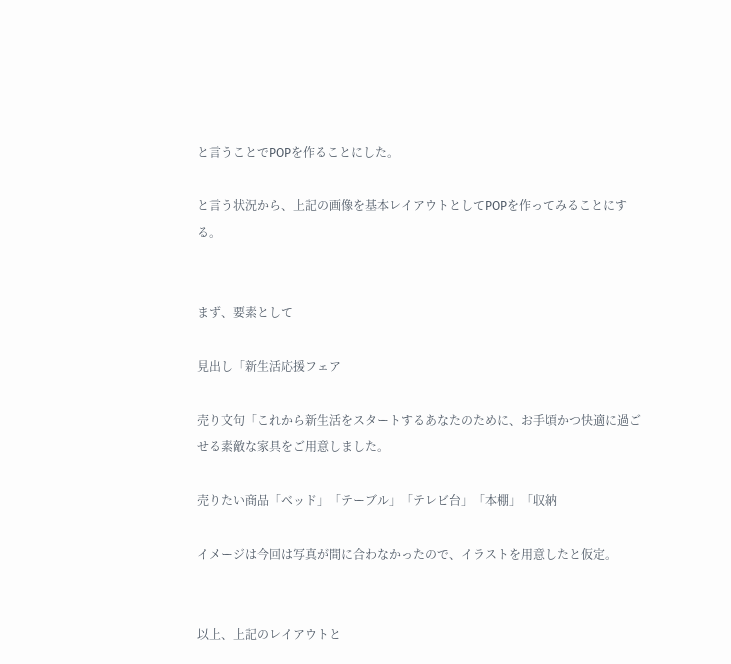と言うことでPOPを作ることにした。

と言う状況から、上記の画像を基本レイアウトとしてPOPを作ってみることにする。


まず、要素として

見出し「新生活応援フェア

売り文句「これから新生活をスタートするあなたのために、お手頃かつ快適に過ごせる素敵な家具をご用意しました。

売りたい商品「ベッド」「テーブル」「テレビ台」「本棚」「収納

イメージは今回は写真が間に合わなかったので、イラストを用意したと仮定。


以上、上記のレイアウトと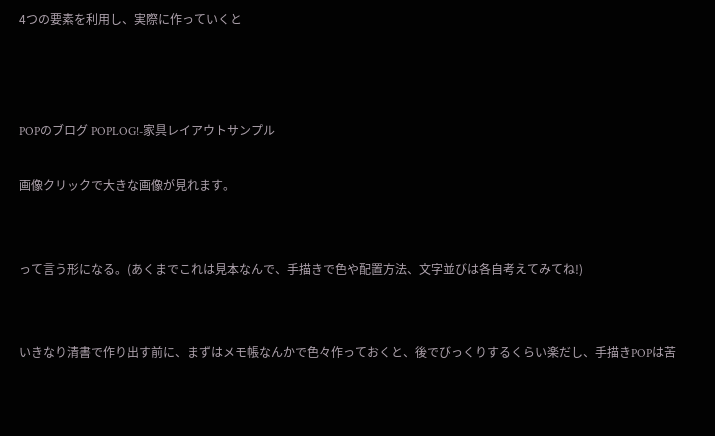4つの要素を利用し、実際に作っていくと



POPのブログ POPLOG!-家具レイアウトサンプル

画像クリックで大きな画像が見れます。


って言う形になる。(あくまでこれは見本なんで、手描きで色や配置方法、文字並びは各自考えてみてね!)


いきなり清書で作り出す前に、まずはメモ帳なんかで色々作っておくと、後でびっくりするくらい楽だし、手描きPOPは苦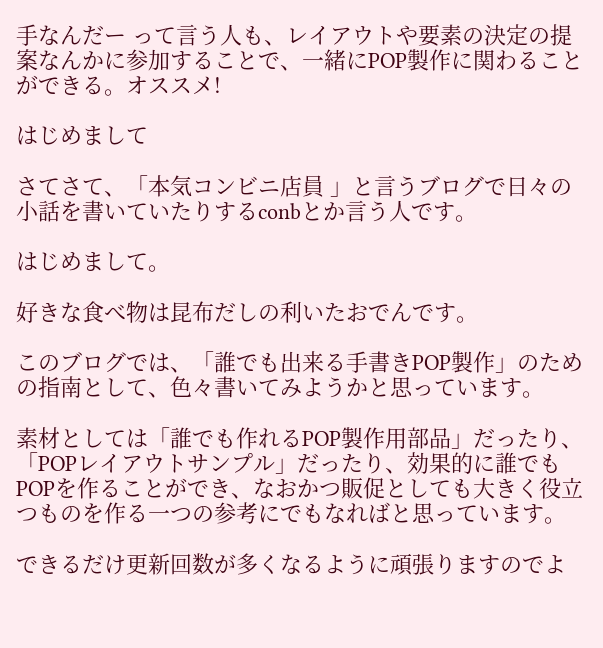手なんだー って言う人も、レイアウトや要素の決定の提案なんかに参加することで、一緒にPOP製作に関わることができる。オススメ!

はじめまして

さてさて、「本気コンビニ店員 」と言うブログで日々の小話を書いていたりするconbとか言う人です。

はじめまして。

好きな食べ物は昆布だしの利いたおでんです。

このブログでは、「誰でも出来る手書きPOP製作」のための指南として、色々書いてみようかと思っています。

素材としては「誰でも作れるPOP製作用部品」だったり、「POPレイアウトサンプル」だったり、効果的に誰でもPOPを作ることができ、なおかつ販促としても大きく役立つものを作る一つの参考にでもなればと思っています。

できるだけ更新回数が多くなるように頑張りますのでよ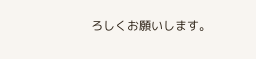ろしくお願いします。